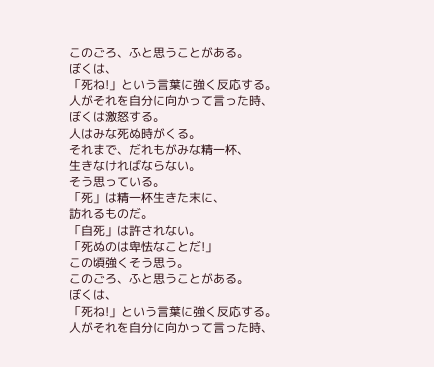このごろ、ふと思うことがある。
ぼくは、
「死ね!」という言葉に強く反応する。
人がそれを自分に向かって言った時、
ぼくは激怒する。
人はみな死ぬ時がくる。
それまで、だれもがみな精一杯、
生きなければならない。
そう思っている。
「死」は精一杯生きた末に、
訪れるものだ。
「自死」は許されない。
「死ぬのは卑怯なことだ!」
この頃強くそう思う。
このごろ、ふと思うことがある。
ぼくは、
「死ね!」という言葉に強く反応する。
人がそれを自分に向かって言った時、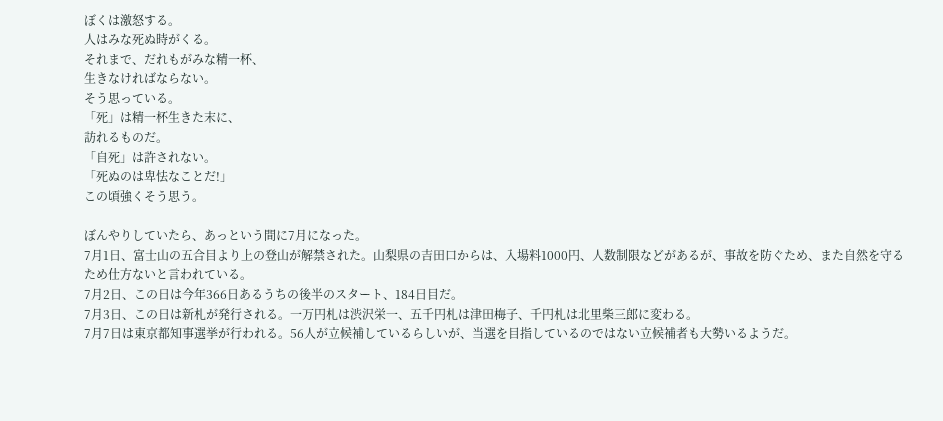ぼくは激怒する。
人はみな死ぬ時がくる。
それまで、だれもがみな精一杯、
生きなければならない。
そう思っている。
「死」は精一杯生きた末に、
訪れるものだ。
「自死」は許されない。
「死ぬのは卑怯なことだ!」
この頃強くそう思う。

ぼんやりしていたら、あっという間に7月になった。
7月1日、富士山の五合目より上の登山が解禁された。山梨県の吉田口からは、入場料1000円、人数制限などがあるが、事故を防ぐため、また自然を守るため仕方ないと言われている。
7月2日、この日は今年366日あるうちの後半のスタート、184日目だ。
7月3日、この日は新札が発行される。一万円札は渋沢栄一、五千円札は津田梅子、千円札は北里柴三郎に変わる。
7月7日は東京都知事選挙が行われる。56人が立候補しているらしいが、当選を目指しているのではない立候補者も大勢いるようだ。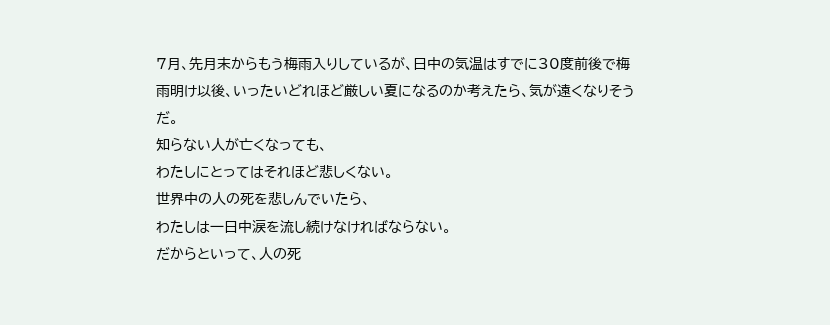7月、先月末からもう梅雨入りしているが、日中の気温はすでに30度前後で梅雨明け以後、いったいどれほど厳しい夏になるのか考えたら、気が遠くなりそうだ。
知らない人が亡くなっても、
わたしにとってはそれほど悲しくない。
世界中の人の死を悲しんでいたら、
わたしは一日中涙を流し続けなければならない。
だからといって、人の死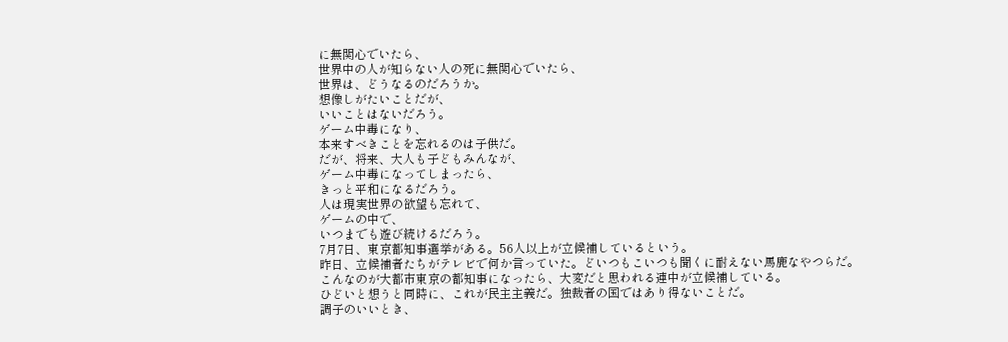に無関心でいたら、
世界中の人が知らない人の死に無関心でいたら、
世界は、どうなるのだろうか。
想像しがたいことだが、
いいことはないだろう。
ゲーム中毒になり、
本来すべきことを忘れるのは子供だ。
だが、将来、大人も子どもみんなが、
ゲーム中毒になってしまったら、
きっと平和になるだろう。
人は現実世界の欲望も忘れて、
ゲームの中で、
いつまでも遊び続けるだろう。
7月7日、東京都知事選挙がある。56人以上が立候補しているという。
昨日、立候補者たちがテレビで何か言っていた。どいつもこいつも聞くに耐えない馬鹿なやつらだ。
こんなのが大都市東京の都知事になったら、大変だと思われる連中が立候補している。
ひどいと想うと同時に、これが民主主義だ。独裁者の国ではあり得ないことだ。
調子のいいとき、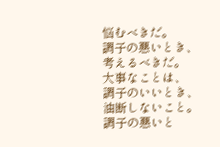悩むべきだ。
調子の悪いとき、
考えるべきだ。
大事なことは、
調子のいいとき、
油断しないこと。
調子の悪いと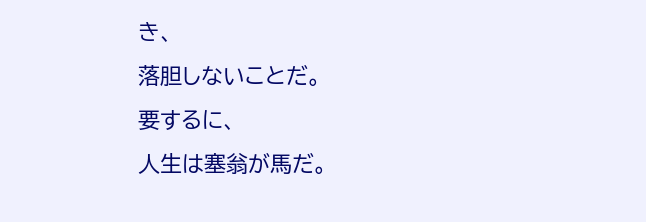き、
落胆しないことだ。
要するに、
人生は塞翁が馬だ。